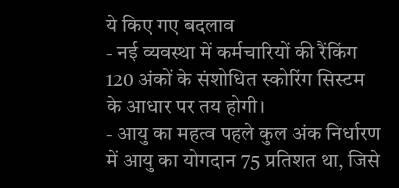ये किए गए बदलाव
- नई व्यवस्था में कर्मचारियों की रैंकिंग 120 अंकों के संशोधित स्कोरिंग सिस्टम के आधार पर तय होगी।
- आयु का महत्व पहले कुल अंक निर्धारण में आयु का योगदान 75 प्रतिशत था, जिसे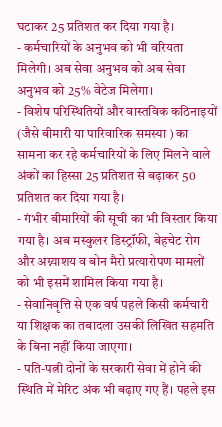घटाकर 25 प्रतिशत कर दिया गया है।
- कर्मचारियों के अनुभव को भी वरियता मिलेगी। अब सेवा अनुभव को अब सेवा अनुभव को 25% वेटेज मिलेगा।
- विशेष परिस्थितियों और वास्तविक कठिनाइयों (जैसे बीमारी या पारिवारिक समस्या ) का सामना कर रहे कर्मचारियों के लिए मिलने वाले अंकों का हिस्सा 25 प्रतिशत से बढ़ाकर 50 प्रतिशत कर दिया गया है।
- गंभीर बीमारियों की सूची का भी विस्तार किया गया है। अब मस्कुलर डिस्ट्रॉफी, बेहचेट रोग और अग्न्याशय व बोन मैरो प्रत्यारोपण मामलों को भी इसमें शामिल किया गया है।
- सेवानिवृत्ति से एक वर्ष पहले किसी कर्मचारी या शिक्षक का तबादला उसकी लिखित सहमति के बिना नहीं किया जाएगा।
- पति-पत्नी दोनों के सरकारी सेवा में होने की स्थिति में मेरिट अंक भी बढ़ाए गए हैं। पहले इस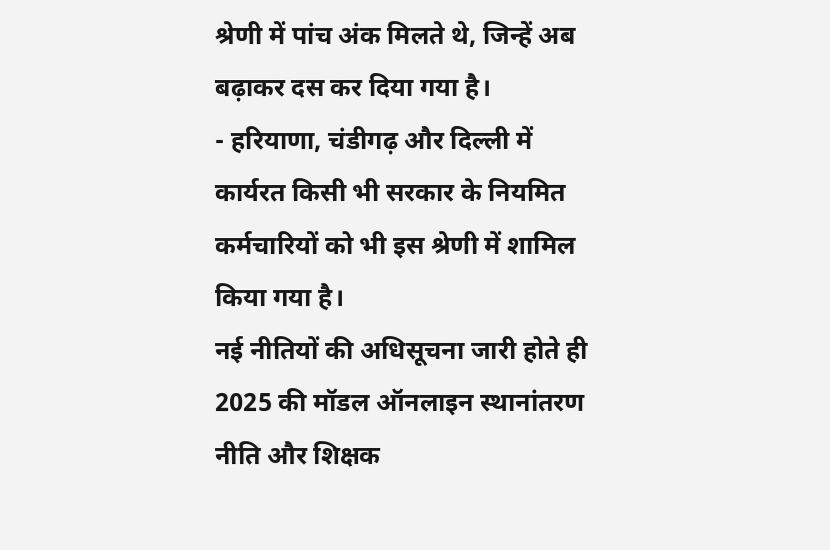श्रेणी में पांच अंक मिलते थे, जिन्हें अब बढ़ाकर दस कर दिया गया है।
- हरियाणा, चंडीगढ़ और दिल्ली में कार्यरत किसी भी सरकार के नियमित कर्मचारियों को भी इस श्रेणी में शामिल किया गया है।
नई नीतियों की अधिसूचना जारी होते ही 2025 की मॉडल ऑनलाइन स्थानांतरण नीति और शिक्षक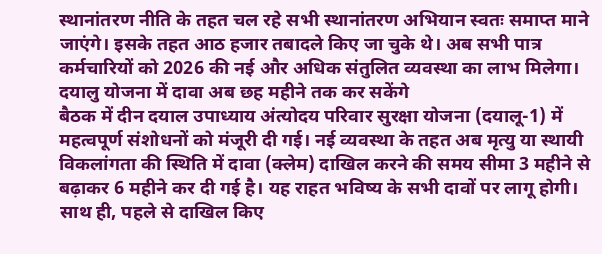स्थानांतरण नीति के तहत चल रहे सभी स्थानांतरण अभियान स्वतः समाप्त माने जाएंगे। इसके तहत आठ हजार तबादले किए जा चुके थे। अब सभी पात्र कर्मचारियों को 2026 की नई और अधिक संतुलित व्यवस्था का लाभ मिलेगा।
दयालु योजना में दावा अब छह महीने तक कर सकेंगे
बैठक में दीन दयाल उपाध्याय अंत्योदय परिवार सुरक्षा योजना (दयालू-1) में महत्वपूर्ण संशोधनों को मंजूरी दी गई। नई व्यवस्था के तहत अब मृत्यु या स्थायी विकलांगता की स्थिति में दावा (क्लेम) दाखिल करने की समय सीमा 3 महीने से बढ़ाकर 6 महीने कर दी गई है। यह राहत भविष्य के सभी दावों पर लागू होगी। साथ ही, पहले से दाखिल किए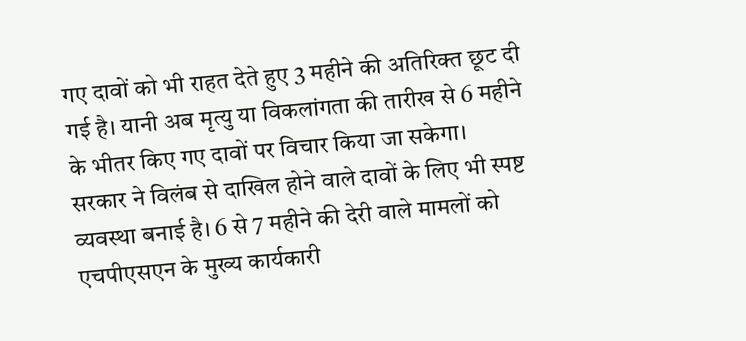गए दावों को भी राहत देते हुए 3 महीने की अतिरिक्त छूट दी गई है। यानी अब मृत्यु या विकलांगता की तारीख से 6 महीने के भीतर किए गए दावों पर विचार किया जा सकेगा।
सरकार ने विलंब से दाखिल होने वाले दावों के लिए भी स्पष्ट व्यवस्था बनाई है। 6 से 7 महीने की देरी वाले मामलों को एचपीएसएन के मुख्य कार्यकारी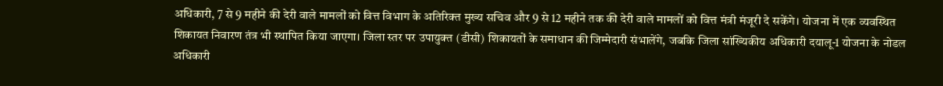अधिकारी, 7 से 9 महीने की देरी वाले मामलों को वित्त विभाग के अतिरिक्त मुख्य सचिव और 9 से 12 महीने तक की देरी वाले मामलों को वित्त मंत्री मंजूरी दे सकेंगे। योजना में एक व्यवस्थित शिकायत निवारण तंत्र भी स्थापित किया जाएगा। जिला स्तर पर उपायुक्त (डीसी) शिकायतों के समाधान की जिम्मेदारी संभालेंगे, जबकि जिला सांख्यिकीय अधिकारी दयालू-1 योजना के नोडल अधिकारी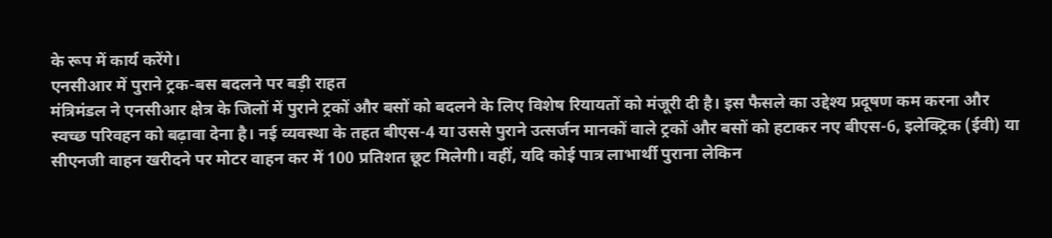के रूप में कार्य करेंगे।
एनसीआर में पुराने ट्रक-बस बदलने पर बड़ी राहत
मंत्रिमंडल ने एनसीआर क्षेत्र के जिलों में पुराने ट्रकों और बसों को बदलने के लिए विशेष रियायतों को मंजूरी दी है। इस फैसले का उद्देश्य प्रदूषण कम करना और स्वच्छ परिवहन को बढ़ावा देना है। नई व्यवस्था के तहत बीएस-4 या उससे पुराने उत्सर्जन मानकों वाले ट्रकों और बसों को हटाकर नए बीएस-6, इलेक्ट्रिक (ईवी) या सीएनजी वाहन खरीदने पर मोटर वाहन कर में 100 प्रतिशत छूट मिलेगी। वहीं, यदि कोई पात्र लाभार्थी पुराना लेकिन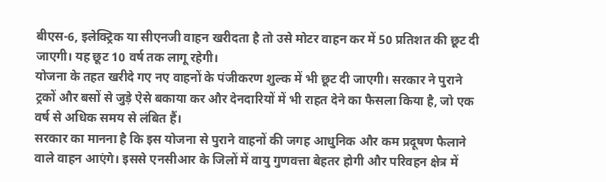बीएस-6, इलेक्ट्रिक या सीएनजी वाहन खरीदता है तो उसे मोटर वाहन कर में 50 प्रतिशत की छूट दी जाएगी। यह छूट 10 वर्ष तक लागू रहेगी।
योजना के तहत खरीदे गए नए वाहनों के पंजीकरण शुल्क में भी छूट दी जाएगी। सरकार ने पुराने ट्रकों और बसों से जुड़े ऐसे बकाया कर और देनदारियों में भी राहत देने का फैसला किया है, जो एक वर्ष से अधिक समय से लंबित हैं।
सरकार का मानना है कि इस योजना से पुराने वाहनों की जगह आधुनिक और कम प्रदूषण फैलाने वाले वाहन आएंगे। इससे एनसीआर के जिलों में वायु गुणवत्ता बेहतर होगी और परिवहन क्षेत्र में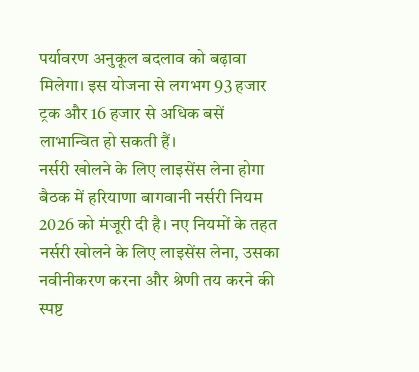पर्यावरण अनुकूल बदलाव को बढ़ावा मिलेगा। इस योजना से लगभग 93 हजार ट्रक और 16 हजार से अधिक बसें लाभान्वित हो सकती हैं।
नर्सरी खोलने के लिए लाइसेंस लेना होगा
बैठक में हरियाणा बागवानी नर्सरी नियम 2026 को मंजूरी दी है। नए नियमों के तहत नर्सरी खोलने के लिए लाइसेंस लेना, उसका नवीनीकरण करना और श्रेणी तय करने की स्पष्ट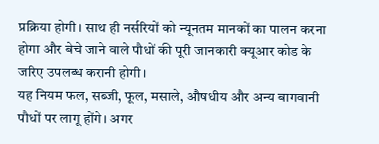प्रक्रिया होगी। साथ ही नर्सरियों को न्यूनतम मानकों का पालन करना होगा और बेचे जाने वाले पौधों की पूरी जानकारी क्यूआर कोड के जरिए उपलब्ध करानी होगी।
यह नियम फल, सब्जी, फूल, मसाले, औषधीय और अन्य बागवानी पौधों पर लागू होंगे। अगर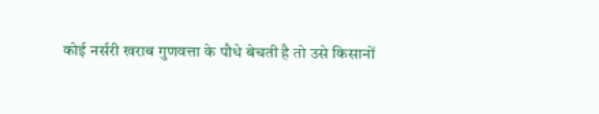कोई नर्सरी खराब गुणवत्ता के पौधे बेचती है तो उसे किसानों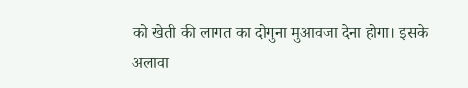को खेती की लागत का दोगुना मुआवजा देना होगा। इसके अलावा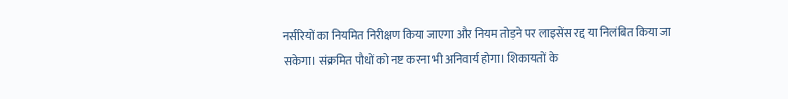नर्सरियों का नियमित निरीक्षण किया जाएगा और नियम तोड़ने पर लाइसेंस रद्द या निलंबित किया जा सकेगा। संक्रमित पौधों को नष्ट करना भी अनिवार्य होगा। शिकायतों के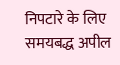निपटारे के लिए समयबद्ध अपील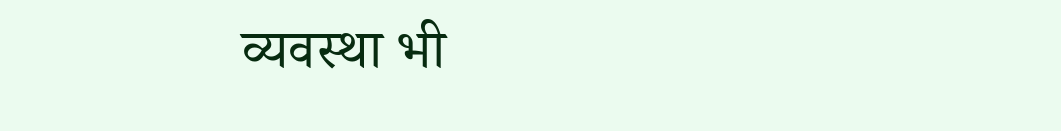व्यवस्था भी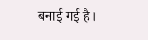बनाई गई है।